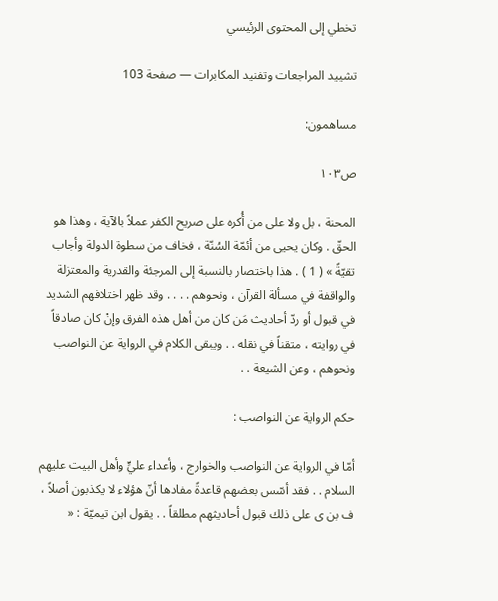تخطي إلى المحتوى الرئيسي

تشييد المراجعات وتفنيد المكابرات — صفحة 103

مساهمون:

ص١٠٣

المحنة ، بل ولا على من أُكره على صريح الكفر عملاً بالآية ، وهذا هو الحقّ . وكان يحيى من أئمّة السُنّة ، فخاف من سطوة الدولة وأجاب تقيّةً » ( 1 ) . هذا باختصار بالنسبة إلى المرجئة والقدرية والمعتزلة والواقفة في مسألة القرآن ، ونحوهم . . . . وقد ظهر اختلافهم الشديد في قبول أو ردّ أحاديث مَن كان من أهل هذه الفرق وإنْ كان صادقاً في روايته ، متقناً في نقله . . ويبقى الكلام في الرواية عن النواصب ونحوهم ، وعن الشيعة . .

حكم الرواية عن النواصب :

أمّا في الرواية عن النواصب والخوارج ، وأعداء عليٍّ وأهل البيت عليهم السلام . . فقد أسّس بعضهم قاعدةً مفادها أنّ هؤلاء لا يكذبون أصلاً ، ف بن ى على ذلك قبول أحاديثهم مطلقاً . . يقول ابن تيميّة : «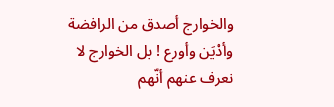والخوارج أصدق من الرافضة وأدْيَن وأورع ! بل الخوارج لا نعرف عنهم أنّهم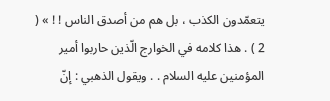يتعمّدون الكذب ، بل هم من أصدق الناس ! ! » ( 2 ) . هذا كلامه في الخوارج الّذين حاربوا أمير المؤمنين عليه السلام . . ويقول الذهبي : إنّ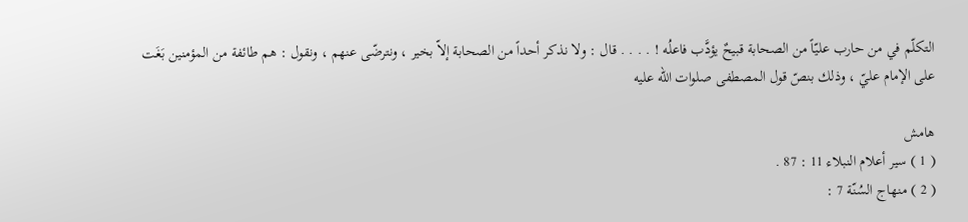التكلّم في من حارب عليّاً من الصحابة قبيحٌ يؤدَّب فاعلُه ! . . . . قال : ولا نذكر أحداً من الصحابة إلاّ بخير ، ونترضّى عنهم ، ونقول : هم طائفة من المؤمنين بَغَت على الإمام عليّ ، وذلك بنصّ قول المصطفى صلوات اللّه عليه

هامش
( 1 ) سير أعلام النبلاء 11 : 87 .
( 2 ) منهاج السُنّة 7 :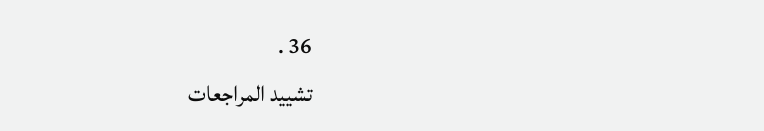36 .
تشييد المراجعات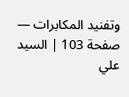وتفنيد المكابرات — صفحة 103 | السيد علي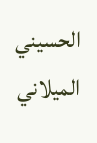الحسيني الميلاني